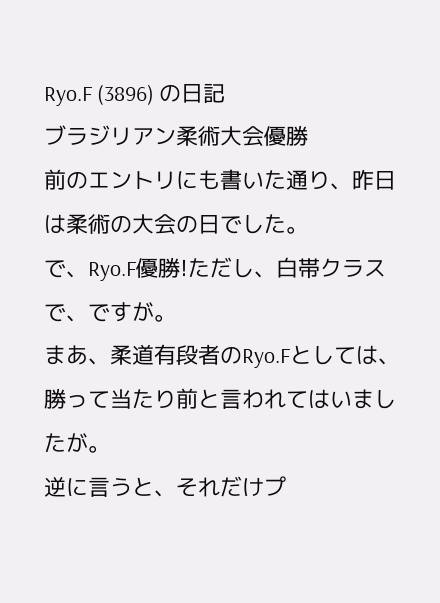Ryo.F (3896) の日記
ブラジリアン柔術大会優勝
前のエントリにも書いた通り、昨日は柔術の大会の日でした。
で、Ryo.F優勝!ただし、白帯クラスで、ですが。
まあ、柔道有段者のRyo.Fとしては、勝って当たり前と言われてはいましたが。
逆に言うと、それだけプ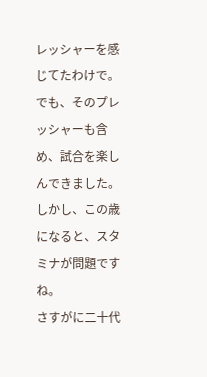レッシャーを感じてたわけで。
でも、そのプレッシャーも含め、試合を楽しんできました。
しかし、この歳になると、スタミナが問題ですね。
さすがに二十代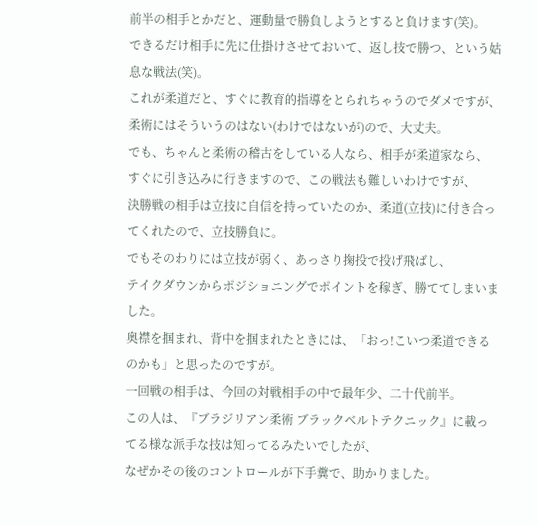前半の相手とかだと、運動量で勝負しようとすると負けます(笑)。
できるだけ相手に先に仕掛けさせておいて、返し技で勝つ、という姑息な戦法(笑)。
これが柔道だと、すぐに教育的指導をとられちゃうのでダメですが、
柔術にはそういうのはない(わけではないが)ので、大丈夫。
でも、ちゃんと柔術の稽古をしている人なら、相手が柔道家なら、
すぐに引き込みに行きますので、この戦法も難しいわけですが、
決勝戦の相手は立技に自信を持っていたのか、柔道(立技)に付き合ってくれたので、立技勝負に。
でもそのわりには立技が弱く、あっさり掬投で投げ飛ばし、
テイクダウンからポジショニングでポイントを稼ぎ、勝ててしまいました。
奥襟を掴まれ、背中を掴まれたときには、「おっ!こいつ柔道できるのかも」と思ったのですが。
一回戦の相手は、今回の対戦相手の中で最年少、二十代前半。
この人は、『ブラジリアン柔術 ブラックベルトテクニック』に載ってる様な派手な技は知ってるみたいでしたが、
なぜかその後のコントロールが下手糞で、助かりました。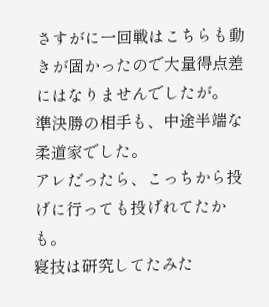さすがに一回戦はこちらも動きが固かったので大量得点差にはなりませんでしたが。
準決勝の相手も、中途半端な柔道家でした。
アレだったら、こっちから投げに行っても投げれてたかも。
寝技は研究してたみた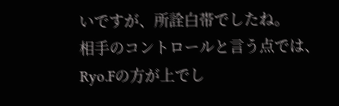いですが、所詮白帯でしたね。
相手のコントロールと言う点では、Ryo.Fの方が上でし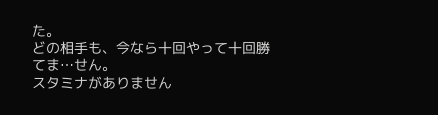た。
どの相手も、今なら十回やって十回勝てま…せん。
スタミナがありません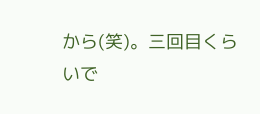から(笑)。三回目くらいで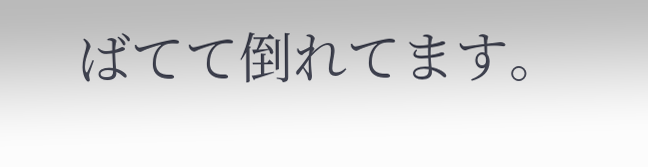ばてて倒れてます。